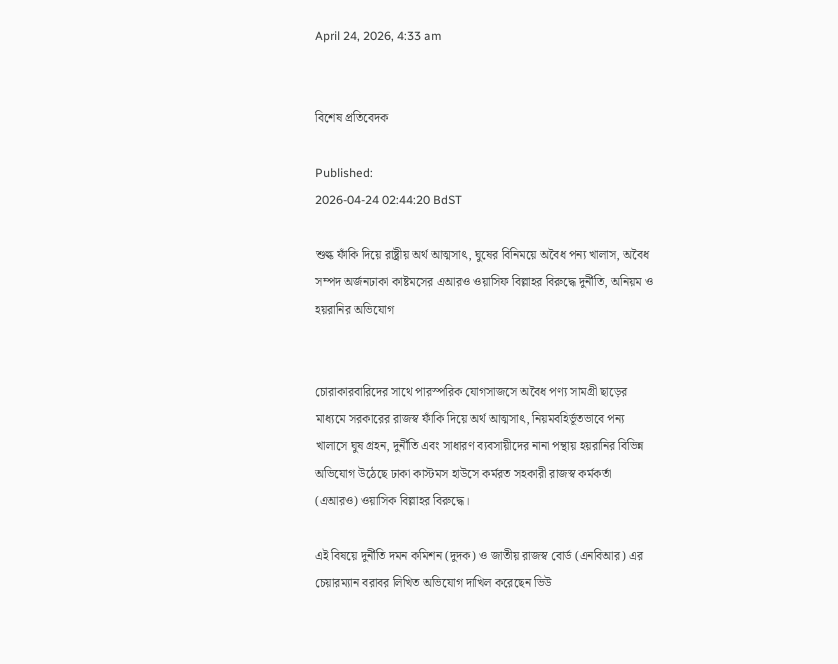April 24, 2026, 4:33 am


বিশেষ প্রতিবেদক

Published:
2026-04-24 02:44:20 BdST

শুল্ক ফাঁকি দিয়ে রাষ্ট্রীয় অর্থ আত্মসাৎ, ঘুষের বিনিময়ে অবৈধ পন্য খালাস, অবৈধ সম্পদ অর্জনঢাকা কাষ্টমসের এআরও ওয়াসিফ বিল্লাহর বিরুদ্ধে দুর্নীতি, অনিয়ম ও হয়রানির অভিযোগ


চোরাকারবারিদের সাথে পারস্পরিক যোগসাজসে অবৈধ পণ্য সামগ্রী ছাড়ের মাধ্যমে সরকারের রাজস্ব ফাঁকি দিয়ে অর্থ আত্মসাৎ, নিয়মবহির্ভূতভাবে পন্য খালাসে ঘুষ গ্রহন, দুর্নীতি এবং সাধারণ ব্যবসায়ীদের নানা পন্থায় হয়রানির বিভিন্ন অভিযোগ উঠেছে ঢাকা কাস্টমস হাউসে কর্মরত সহকারী রাজস্ব কর্মকর্তা (এআরও) ওয়াসিক বিল্লাহর বিরুদ্ধে।

এই বিষয়ে দুর্নীতি দমন কমিশন (দুদক) ও জাতীয় রাজস্ব বোর্ড (এনবিআর) এর চেয়ারম্যান বরাবর লিখিত অভিযোগ দাখিল করেছেন ভিউ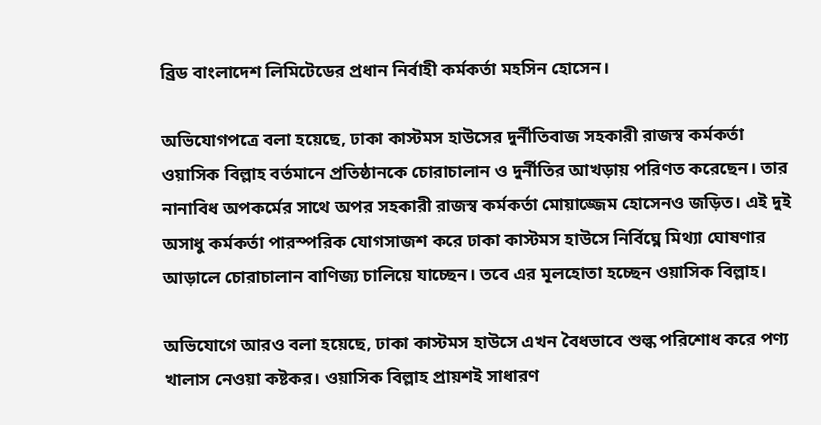ব্রিড বাংলাদেশ লিমিটেডের প্রধান নির্বাহী কর্মকর্তা মহসিন হোসেন।

অভিযোগপত্রে বলা হয়েছে, ঢাকা কাস্টমস হাউসের দুর্নীতিবাজ সহকারী রাজস্ব কর্মকর্তা ওয়াসিক বিল্লাহ বর্তমানে প্রতিষ্ঠানকে চোরাচালান ও দুর্নীতির আখড়ায় পরিণত করেছেন। তার নানাবিধ অপকর্মের সাথে অপর সহকারী রাজস্ব কর্মকর্তা মোয়াজ্জেম হোসেনও জড়িত। এই দুই অসাধু কর্মকর্তা পারস্পরিক যোগসাজশ করে ঢাকা কাস্টমস হাউসে নির্বিঘ্নে মিথ্যা ঘোষণার আড়ালে চোরাচালান বাণিজ্য চালিয়ে যাচ্ছেন। তবে এর মূলহোতা হচ্ছেন ওয়াসিক বিল্লাহ।

অভিযোগে আরও বলা হয়েছে, ঢাকা কাস্টমস হাউসে এখন বৈধভাবে শুল্ক পরিশোধ করে পণ্য খালাস নেওয়া কষ্টকর। ওয়াসিক বিল্লাহ প্রায়শই সাধারণ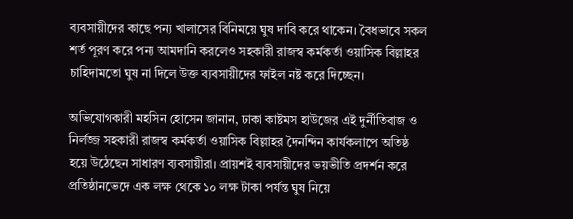ব্যবসায়ীদের কাছে পন্য খালাসের বিনিময়ে ঘুষ দাবি করে থাকেন। বৈধভাবে সকল শর্ত পূরণ করে পন্য আমদানি করলেও সহকারী রাজস্ব কর্মকর্তা ওয়াসিক বিল্লাহর চাহিদামতো ঘুষ না দিলে উক্ত ব্যবসায়ীদের ফাইল নষ্ট করে দিচ্ছেন।

অভিযোগকারী মহসিন হোসেন জানান, ঢাকা কাষ্টমস হাউজের এই দুর্নীতিবাজ ও নির্লজ্জ সহকারী রাজস্ব কর্মকর্তা ওয়াসিক বিল্লাহর দৈনন্দিন কার্যকলাপে অতিষ্ঠ হয়ে উঠেছেন সাধারণ ব্যবসায়ীরা। প্রায়শই ব্যবসায়ীদের ভয়ভীতি প্রদর্শন করে প্রতিষ্ঠানভেদে এক লক্ষ থেকে ১০ লক্ষ টাকা পর্যন্ত ঘুষ নিয়ে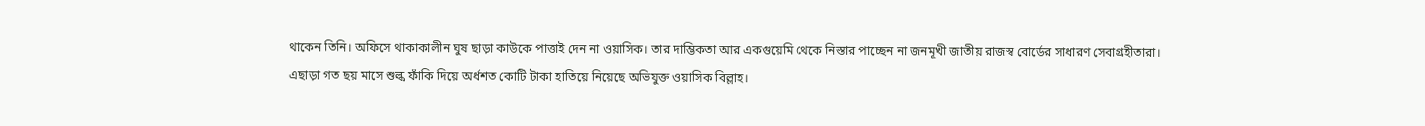থাকেন তিনি। অফিসে থাকাকালীন ঘুষ ছাড়া কাউকে পাত্তাই দেন না ওয়াসিক। তার দাম্ভিকতা আর একগুয়েমি থেকে নিস্তার পাচ্ছেন না জনমূখী জাতীয় রাজস্ব বোর্ডের সাধারণ সেবাগ্রহীতারা। এছাড়া গত ছয় মাসে শুল্ক ফাঁকি দিয়ে অর্ধশত কোটি টাকা হাতিয়ে নিয়েছে অভিযুক্ত ওয়াসিক বিল্লাহ।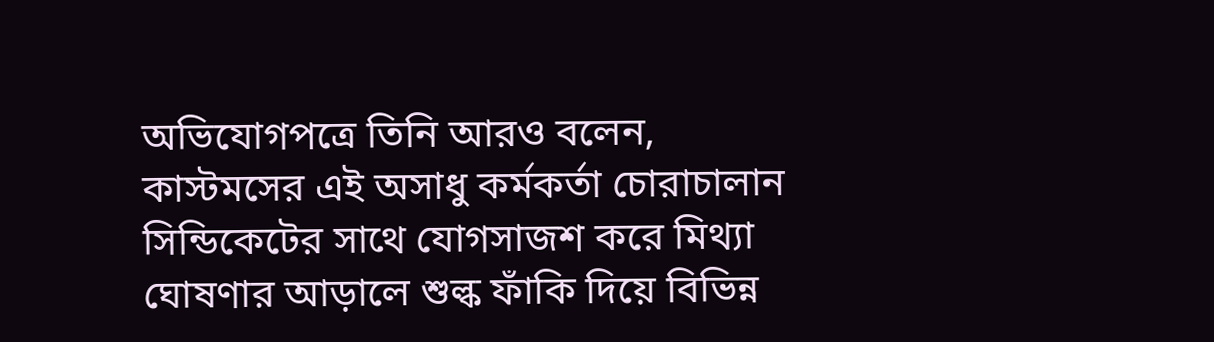অভিযোগপত্রে তিনি আরও বলেন, কাস্টমসের এই অসাধু কর্মকর্তা চোরাচালান সিন্ডিকেটের সাথে যোগসাজশ করে মিথ্যা ঘোষণার আড়ালে শুল্ক ফাঁকি দিয়ে বিভিন্ন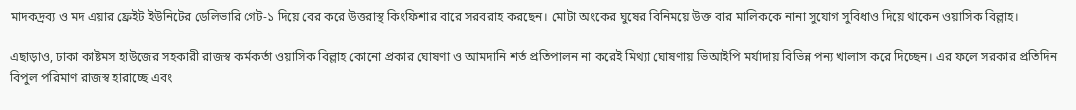মাদকদ্রব্য ও মদ এয়ার ফ্রেইট ইউনিটের ডেলিভারি গেট-১ দিয়ে বের করে উত্তরাস্থ কিংফিশার বারে সরবরাহ করছেন। মোটা অংকের ঘুষের বিনিময়ে উক্ত বার মালিককে নানা সুযোগ সুবিধাও দিয়ে থাকেন ওয়াসিক বিল্লাহ।

এছাড়াও, ঢাকা কাষ্টমস হাউজের সহকারী রাজস্ব কর্মকর্তা ওয়াসিক বিল্লাহ কোনো প্রকার ঘোষণা ও আমদানি শর্ত প্রতিপালন না করেই মিথ্যা ঘোষণায় ভিআইপি মর্যাদায় বিভিন্ন পন্য খালাস করে দিচ্ছেন। এর ফলে সরকার প্রতিদিন বিপুল পরিমাণ রাজস্ব হারাচ্ছে এবং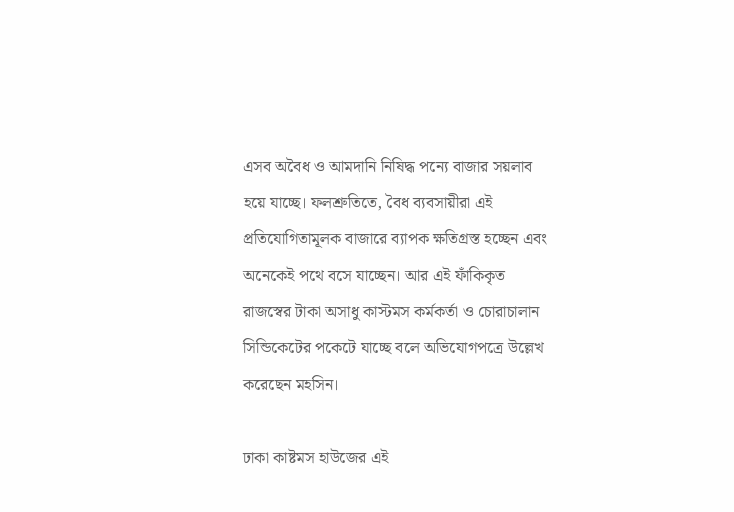এসব অবৈধ ও আমদানি নিষিদ্ধ পন্যে বাজার সয়লাব হয়ে যাচ্ছে। ফলশ্রুতিতে, বৈধ ব্যবসায়ীরা এই প্রতিযোগিতামূলক বাজারে ব্যাপক ক্ষতিগ্রস্ত হচ্ছেন এবং অনেকেই পথে বসে যাচ্ছেন। আর এই ফাঁকিকৃত রাজস্বের টাকা অসাধু কাস্টমস কর্মকর্তা ও চোরাচালান সিন্ডিকেটের পকেটে যাচ্ছে বলে অভিযোগপত্রে উল্লেখ করেছেন মহসিন।

ঢাকা কাষ্টমস হাউজের এই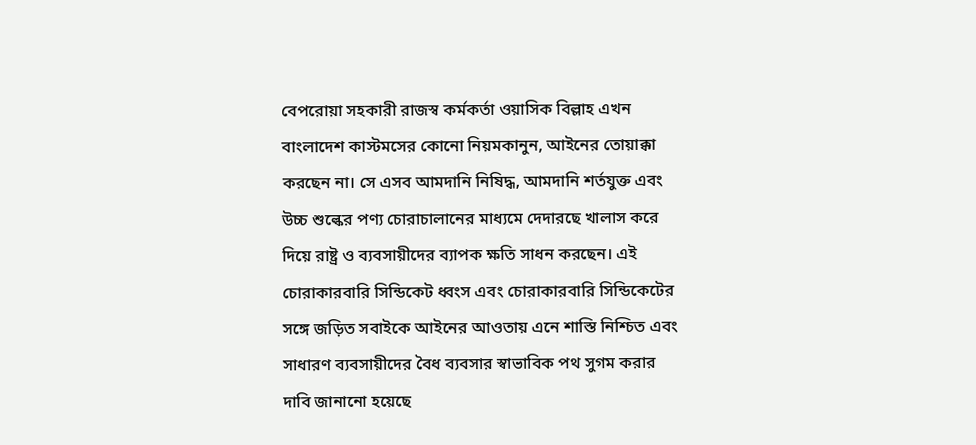বেপরোয়া সহকারী রাজস্ব কর্মকর্তা ওয়াসিক বিল্লাহ এখন বাংলাদেশ কাস্টমসের কোনো নিয়মকানুন, আইনের তোয়াক্কা করছেন না। সে এসব আমদানি নিষিদ্ধ, আমদানি শর্তযুক্ত এবং উচ্চ শুল্কের পণ্য চোরাচালানের মাধ্যমে দেদারছে খালাস করে দিয়ে রাষ্ট্র ও ব্যবসায়ীদের ব্যাপক ক্ষতি সাধন করছেন। এই চোরাকারবারি সিন্ডিকেট ধ্বংস এবং চোরাকারবারি সিন্ডিকেটের সঙ্গে জড়িত সবাইকে আইনের আওতায় এনে শাস্তি নিশ্চিত এবং সাধারণ ব্যবসায়ীদের বৈধ ব্যবসার স্বাভাবিক পথ সুগম করার দাবি জানানো হয়েছে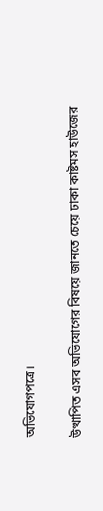অভিযোগপত্রে।

উত্থাপিত এসব অভিযোগের বিষয়ে জানতে চেয়ে ঢাকা কাষ্টমস হাউজের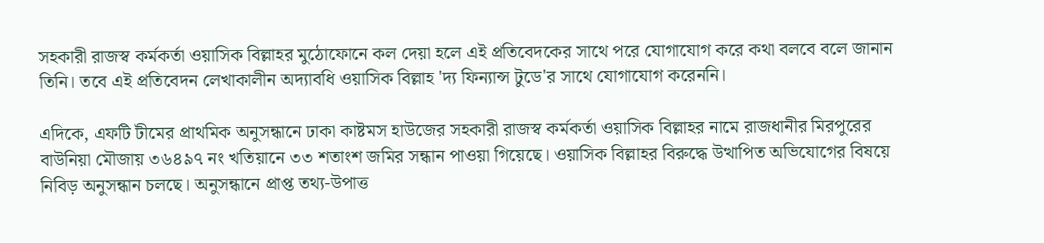সহকারী রাজস্ব কর্মকর্তা ওয়াসিক বিল্লাহর মুঠোফোনে কল দেয়া হলে এই প্রতিবেদকের সাথে পরে যোগাযোগ করে কথা বলবে বলে জানান তিনি। তবে এই প্রতিবেদন লেখাকালীন অদ্যাবধি ওয়াসিক বিল্লাহ 'দ্য ফিন্যান্স টুডে'র সাথে যোগাযোগ করেননি।

এদিকে, এফটি টীমের প্রাথমিক অনুসন্ধানে ঢাকা কাষ্টমস হাউজের সহকারী রাজস্ব কর্মকর্তা ওয়াসিক বিল্লাহর নামে রাজধানীর মিরপুরের বাউনিয়া মৌজায় ৩৬৪৯৭ নং খতিয়ানে ৩৩ শতাংশ জমির সন্ধান পাওয়া গিয়েছে। ওয়াসিক বিল্লাহর বিরুদ্ধে উত্থাপিত অভিযোগের বিষয়ে নিবিড় অনুসন্ধান চলছে। অনুসন্ধানে প্রাপ্ত তথ্য-উপাত্ত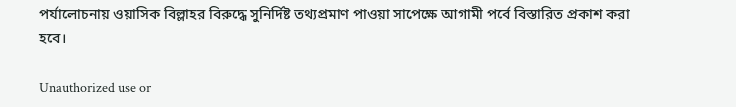পর্যালোচনায় ওয়াসিক বিল্লাহর বিরুদ্ধে সুনির্দিষ্ট তথ্যপ্রমাণ পাওয়া সাপেক্ষে আগামী পর্বে বিস্তারিত প্রকাশ করা হবে।

Unauthorized use or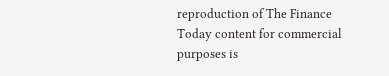reproduction of The Finance Today content for commercial purposes is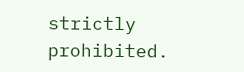strictly prohibited.